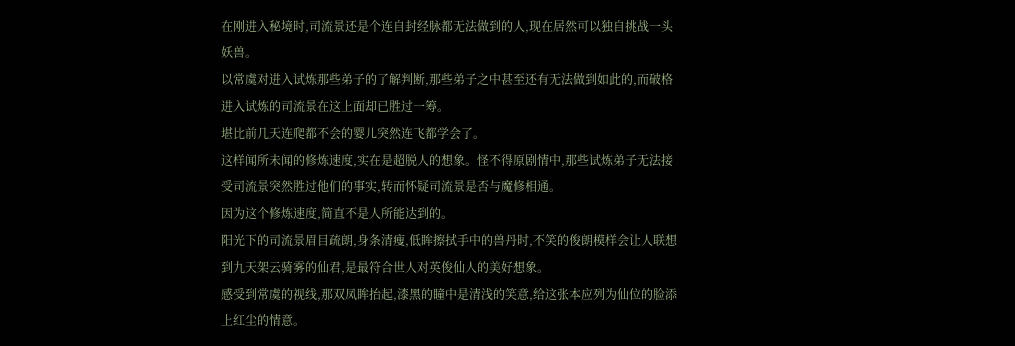在刚进入秘境时,司流景还是个连自封经脉都无法做到的人,现在居然可以独自挑战一头妖兽。
以常虞对进入试炼那些弟子的了解判断,那些弟子之中甚至还有无法做到如此的,而破格进入试炼的司流景在这上面却已胜过一筹。
堪比前几天连爬都不会的婴儿突然连飞都学会了。
这样闻所未闻的修炼速度,实在是超脱人的想象。怪不得原剧情中,那些试炼弟子无法接受司流景突然胜过他们的事实,转而怀疑司流景是否与魔修相通。
因为这个修炼速度,简直不是人所能达到的。
阳光下的司流景眉目疏朗,身条清瘦,低眸擦拭手中的兽丹时,不笑的俊朗模样会让人联想到九天架云骑雾的仙君,是最符合世人对英俊仙人的美好想象。
感受到常虞的视线,那双凤眸抬起,漆黑的瞳中是清浅的笑意,给这张本应列为仙位的脸添上红尘的情意。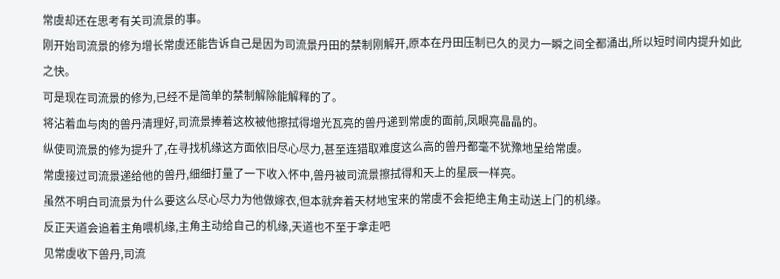常虞却还在思考有关司流景的事。
刚开始司流景的修为增长常虞还能告诉自己是因为司流景丹田的禁制刚解开,原本在丹田压制已久的灵力一瞬之间全都涌出,所以短时间内提升如此之快。
可是现在司流景的修为,已经不是简单的禁制解除能解释的了。
将沾着血与肉的兽丹清理好,司流景捧着这枚被他擦拭得增光瓦亮的兽丹递到常虞的面前,凤眼亮晶晶的。
纵使司流景的修为提升了,在寻找机缘这方面依旧尽心尽力,甚至连猎取难度这么高的兽丹都毫不犹豫地呈给常虞。
常虞接过司流景递给他的兽丹,细细打量了一下收入怀中,兽丹被司流景擦拭得和天上的星辰一样亮。
虽然不明白司流景为什么要这么尽心尽力为他做嫁衣,但本就奔着天材地宝来的常虞不会拒绝主角主动送上门的机缘。
反正天道会追着主角喂机缘,主角主动给自己的机缘,天道也不至于拿走吧
见常虞收下兽丹,司流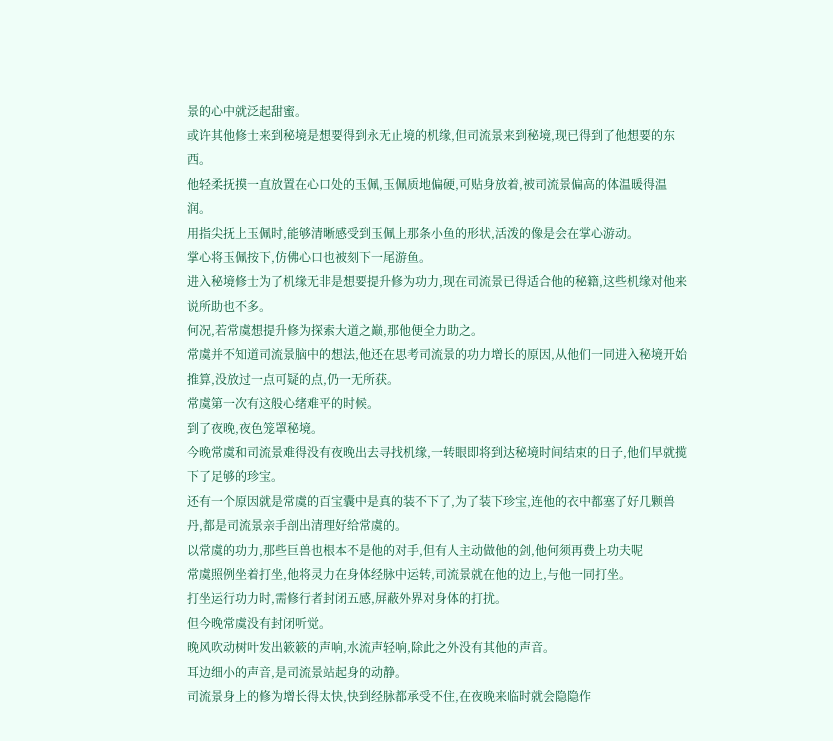景的心中就泛起甜蜜。
或许其他修士来到秘境是想要得到永无止境的机缘,但司流景来到秘境,现已得到了他想要的东西。
他轻柔抚摸一直放置在心口处的玉佩,玉佩质地偏硬,可贴身放着,被司流景偏高的体温暖得温润。
用指尖抚上玉佩时,能够清晰感受到玉佩上那条小鱼的形状,活泼的像是会在掌心游动。
掌心将玉佩按下,仿佛心口也被刻下一尾游鱼。
进入秘境修士为了机缘无非是想要提升修为功力,现在司流景已得适合他的秘籍,这些机缘对他来说所助也不多。
何况,若常虞想提升修为探索大道之巅,那他便全力助之。
常虞并不知道司流景脑中的想法,他还在思考司流景的功力增长的原因,从他们一同进入秘境开始推算,没放过一点可疑的点,仍一无所获。
常虞第一次有这般心绪难平的时候。
到了夜晚,夜色笼罩秘境。
今晚常虞和司流景难得没有夜晚出去寻找机缘,一转眼即将到达秘境时间结束的日子,他们早就揽下了足够的珍宝。
还有一个原因就是常虞的百宝囊中是真的装不下了,为了装下珍宝,连他的衣中都塞了好几颗兽丹,都是司流景亲手剖出清理好给常虞的。
以常虞的功力,那些巨兽也根本不是他的对手,但有人主动做他的剑,他何须再费上功夫呢
常虞照例坐着打坐,他将灵力在身体经脉中运转,司流景就在他的边上,与他一同打坐。
打坐运行功力时,需修行者封闭五感,屏蔽外界对身体的打扰。
但今晚常虞没有封闭听觉。
晚风吹动树叶发出簌簌的声响,水流声轻响,除此之外没有其他的声音。
耳边细小的声音,是司流景站起身的动静。
司流景身上的修为增长得太快,快到经脉都承受不住,在夜晚来临时就会隐隐作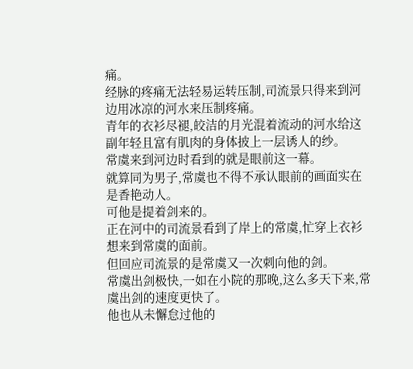痛。
经脉的疼痛无法轻易运转压制,司流景只得来到河边用冰凉的河水来压制疼痛。
青年的衣衫尽褪,皎洁的月光混着流动的河水给这副年轻且富有肌肉的身体披上一层诱人的纱。
常虞来到河边时看到的就是眼前这一幕。
就算同为男子,常虞也不得不承认眼前的画面实在是香艳动人。
可他是提着剑来的。
正在河中的司流景看到了岸上的常虞,忙穿上衣衫想来到常虞的面前。
但回应司流景的是常虞又一次刺向他的剑。
常虞出剑极快,一如在小院的那晚,这么多天下来,常虞出剑的速度更快了。
他也从未懈怠过他的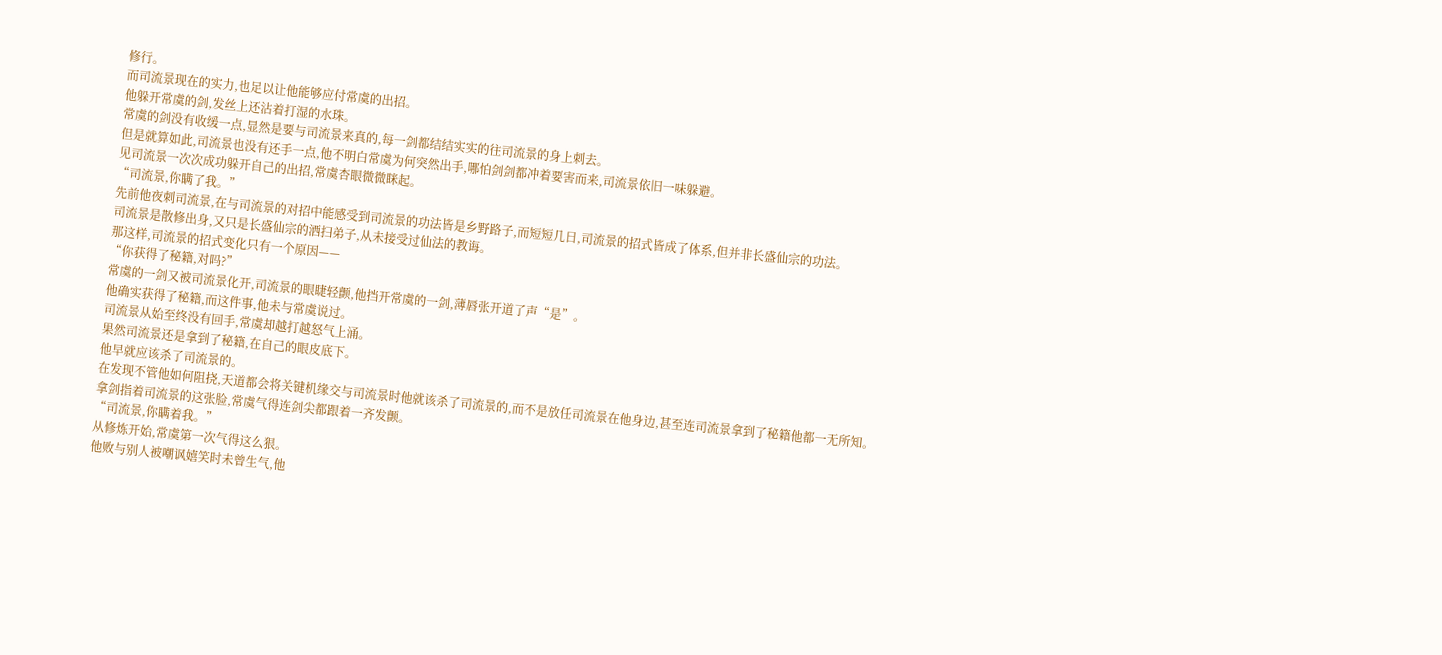修行。
而司流景现在的实力,也足以让他能够应付常虞的出招。
他躲开常虞的剑,发丝上还沾着打湿的水珠。
常虞的剑没有收缓一点,显然是要与司流景来真的,每一剑都结结实实的往司流景的身上刺去。
但是就算如此,司流景也没有还手一点,他不明白常虞为何突然出手,哪怕剑剑都冲着要害而来,司流景依旧一味躲避。
见司流景一次次成功躲开自己的出招,常虞杏眼微微眯起。
“司流景,你瞒了我。”
先前他夜刺司流景,在与司流景的对招中能感受到司流景的功法皆是乡野路子,而短短几日,司流景的招式皆成了体系,但并非长盛仙宗的功法。
司流景是散修出身,又只是长盛仙宗的洒扫弟子,从未接受过仙法的教诲。
那这样,司流景的招式变化只有一个原因——
“你获得了秘籍,对吗?”
常虞的一剑又被司流景化开,司流景的眼睫轻颤,他挡开常虞的一剑,薄唇张开道了声“是”。
他确实获得了秘籍,而这件事,他未与常虞说过。
司流景从始至终没有回手,常虞却越打越怒气上涌。
果然司流景还是拿到了秘籍,在自己的眼皮底下。
他早就应该杀了司流景的。
在发现不管他如何阻挠,天道都会将关键机缘交与司流景时他就该杀了司流景的,而不是放任司流景在他身边,甚至连司流景拿到了秘籍他都一无所知。
拿剑指着司流景的这张脸,常虞气得连剑尖都跟着一齐发颤。
“司流景,你瞒着我。”
从修炼开始,常虞第一次气得这么狠。
他败与别人被嘲讽嬉笑时未曾生气,他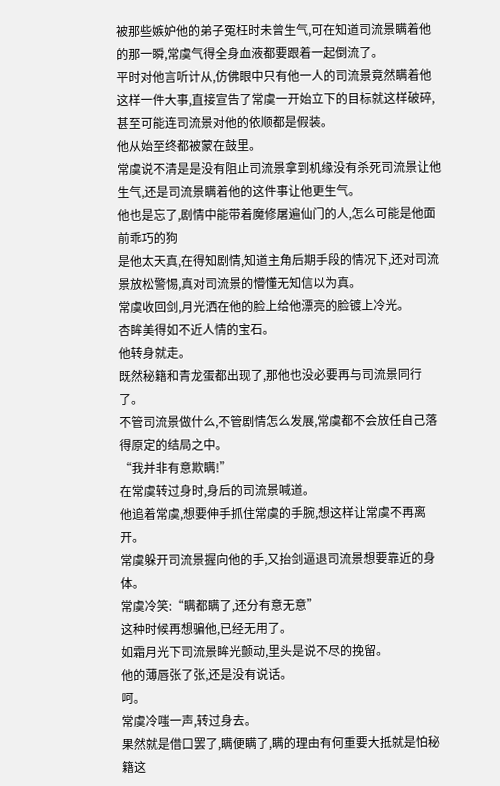被那些嫉妒他的弟子冤枉时未曾生气,可在知道司流景瞒着他的那一瞬,常虞气得全身血液都要跟着一起倒流了。
平时对他言听计从,仿佛眼中只有他一人的司流景竟然瞒着他这样一件大事,直接宣告了常虞一开始立下的目标就这样破碎,甚至可能连司流景对他的依顺都是假装。
他从始至终都被蒙在鼓里。
常虞说不清是是没有阻止司流景拿到机缘没有杀死司流景让他生气,还是司流景瞒着他的这件事让他更生气。
他也是忘了,剧情中能带着魔修屠遍仙门的人,怎么可能是他面前乖巧的狗
是他太天真,在得知剧情,知道主角后期手段的情况下,还对司流景放松警惕,真对司流景的懵懂无知信以为真。
常虞收回剑,月光洒在他的脸上给他漂亮的脸镀上冷光。
杏眸美得如不近人情的宝石。
他转身就走。
既然秘籍和青龙蛋都出现了,那他也没必要再与司流景同行了。
不管司流景做什么,不管剧情怎么发展,常虞都不会放任自己落得原定的结局之中。
“我并非有意欺瞒!”
在常虞转过身时,身后的司流景喊道。
他追着常虞,想要伸手抓住常虞的手腕,想这样让常虞不再离开。
常虞躲开司流景握向他的手,又抬剑逼退司流景想要靠近的身体。
常虞冷笑:“瞒都瞒了,还分有意无意”
这种时候再想骗他,已经无用了。
如霜月光下司流景眸光颤动,里头是说不尽的挽留。
他的薄唇张了张,还是没有说话。
呵。
常虞冷嗤一声,转过身去。
果然就是借口罢了,瞒便瞒了,瞒的理由有何重要大抵就是怕秘籍这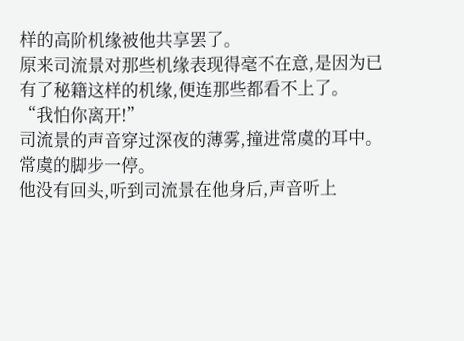样的高阶机缘被他共享罢了。
原来司流景对那些机缘表现得毫不在意,是因为已有了秘籍这样的机缘,便连那些都看不上了。
“我怕你离开!”
司流景的声音穿过深夜的薄雾,撞进常虞的耳中。
常虞的脚步一停。
他没有回头,听到司流景在他身后,声音听上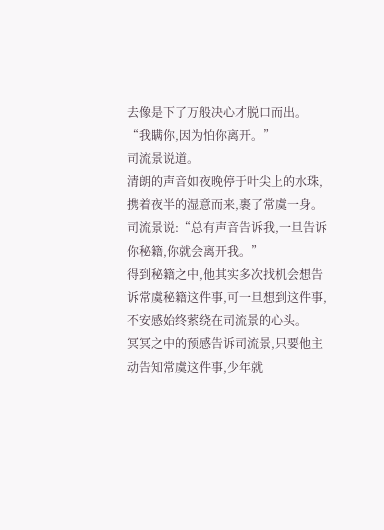去像是下了万般决心才脱口而出。
“我瞒你,因为怕你离开。”
司流景说道。
清朗的声音如夜晚停于叶尖上的水珠,携着夜半的湿意而来,裹了常虞一身。
司流景说:“总有声音告诉我,一旦告诉你秘籍,你就会离开我。”
得到秘籍之中,他其实多次找机会想告诉常虞秘籍这件事,可一旦想到这件事,不安感始终萦绕在司流景的心头。
冥冥之中的预感告诉司流景,只要他主动告知常虞这件事,少年就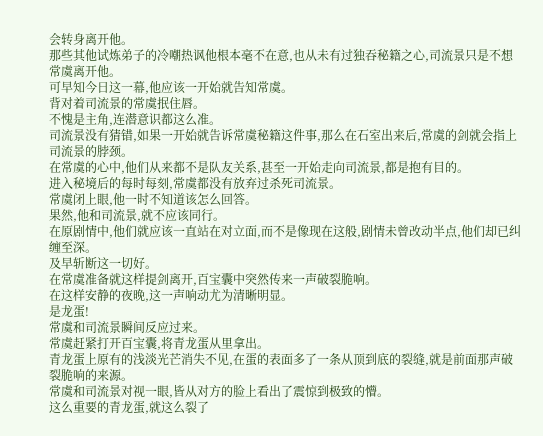会转身离开他。
那些其他试炼弟子的冷嘲热讽他根本毫不在意,也从未有过独吞秘籍之心,司流景只是不想常虞离开他。
可早知今日这一幕,他应该一开始就告知常虞。
背对着司流景的常虞抿住唇。
不愧是主角,连潜意识都这么准。
司流景没有猜错,如果一开始就告诉常虞秘籍这件事,那么在石室出来后,常虞的剑就会指上司流景的脖颈。
在常虞的心中,他们从来都不是队友关系,甚至一开始走向司流景,都是抱有目的。
进入秘境后的每时每刻,常虞都没有放弃过杀死司流景。
常虞闭上眼,他一时不知道该怎么回答。
果然,他和司流景,就不应该同行。
在原剧情中,他们就应该一直站在对立面,而不是像现在这般,剧情未曾改动半点,他们却已纠缠至深。
及早斩断这一切好。
在常虞准备就这样提剑离开,百宝囊中突然传来一声破裂脆响。
在这样安静的夜晚,这一声响动尤为清晰明显。
是龙蛋!
常虞和司流景瞬间反应过来。
常虞赶紧打开百宝囊,将青龙蛋从里拿出。
青龙蛋上原有的浅淡光芒消失不见,在蛋的表面多了一条从顶到底的裂缝,就是前面那声破裂脆响的来源。
常虞和司流景对视一眼,皆从对方的脸上看出了震惊到极致的懵。
这么重要的青龙蛋,就这么裂了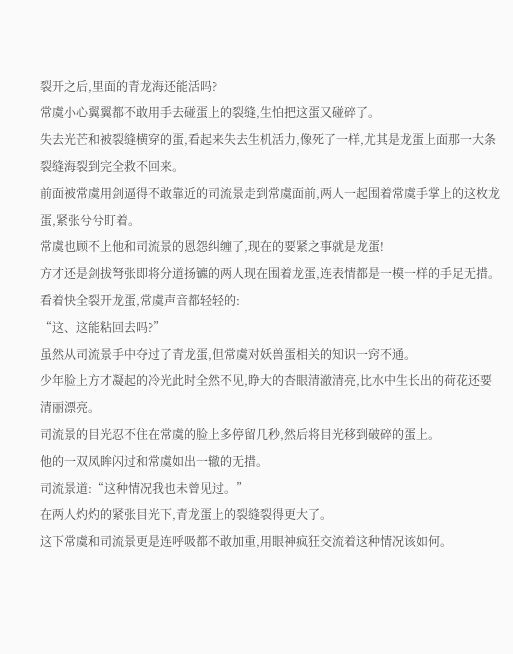裂开之后,里面的青龙海还能活吗?
常虞小心翼翼都不敢用手去碰蛋上的裂缝,生怕把这蛋又碰碎了。
失去光芒和被裂缝横穿的蛋,看起来失去生机活力,像死了一样,尤其是龙蛋上面那一大条裂缝海裂到完全救不回来。
前面被常虞用剑逼得不敢靠近的司流景走到常虞面前,两人一起围着常虞手掌上的这枚龙蛋,紧张兮兮盯着。
常虞也顾不上他和司流景的恩怨纠缠了,现在的要紧之事就是龙蛋!
方才还是剑拔弩张即将分道扬镳的两人现在围着龙蛋,连表情都是一模一样的手足无措。
看着快全裂开龙蛋,常虞声音都轻轻的:
“这、这能粘回去吗?”
虽然从司流景手中夺过了青龙蛋,但常虞对妖兽蛋相关的知识一窍不通。
少年脸上方才凝起的冷光此时全然不见,睁大的杏眼清澈清亮,比水中生长出的荷花还要清丽漂亮。
司流景的目光忍不住在常虞的脸上多停留几秒,然后将目光移到破碎的蛋上。
他的一双凤眸闪过和常虞如出一辙的无措。
司流景道:“这种情况我也未曾见过。”
在两人灼灼的紧张目光下,青龙蛋上的裂缝裂得更大了。
这下常虞和司流景更是连呼吸都不敢加重,用眼神疯狂交流着这种情况该如何。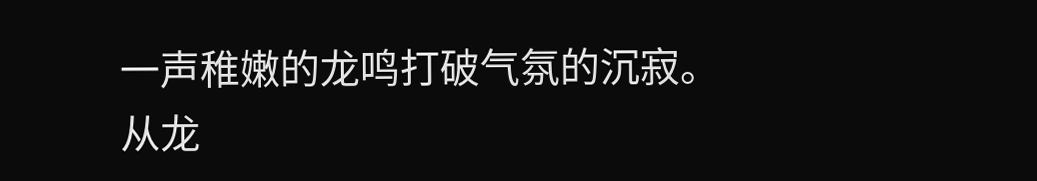一声稚嫩的龙鸣打破气氛的沉寂。
从龙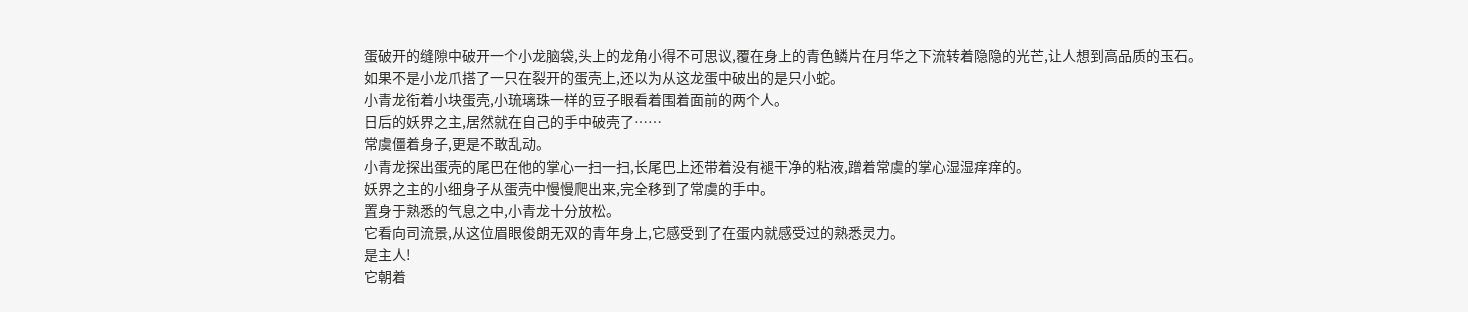蛋破开的缝隙中破开一个小龙脑袋,头上的龙角小得不可思议,覆在身上的青色鳞片在月华之下流转着隐隐的光芒,让人想到高品质的玉石。
如果不是小龙爪搭了一只在裂开的蛋壳上,还以为从这龙蛋中破出的是只小蛇。
小青龙衔着小块蛋壳,小琉璃珠一样的豆子眼看着围着面前的两个人。
日后的妖界之主,居然就在自己的手中破壳了……
常虞僵着身子,更是不敢乱动。
小青龙探出蛋壳的尾巴在他的掌心一扫一扫,长尾巴上还带着没有褪干净的粘液,蹭着常虞的掌心湿湿痒痒的。
妖界之主的小细身子从蛋壳中慢慢爬出来,完全移到了常虞的手中。
置身于熟悉的气息之中,小青龙十分放松。
它看向司流景,从这位眉眼俊朗无双的青年身上,它感受到了在蛋内就感受过的熟悉灵力。
是主人!
它朝着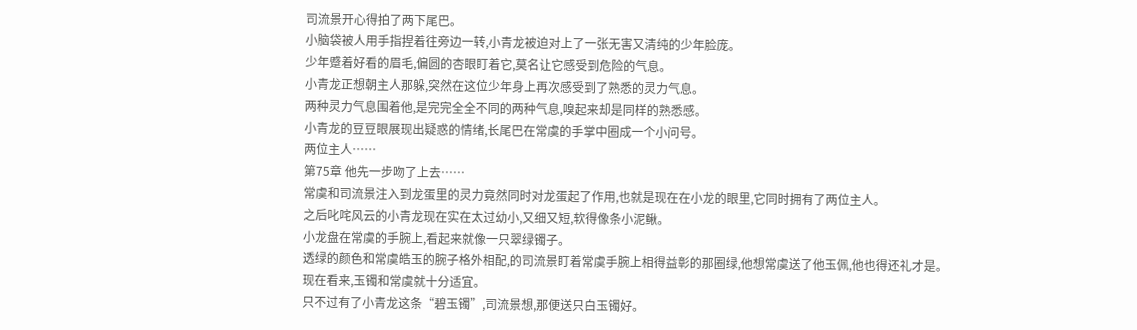司流景开心得拍了两下尾巴。
小脑袋被人用手指捏着往旁边一转,小青龙被迫对上了一张无害又清纯的少年脸庞。
少年蹙着好看的眉毛,偏圆的杏眼盯着它,莫名让它感受到危险的气息。
小青龙正想朝主人那躲,突然在这位少年身上再次感受到了熟悉的灵力气息。
两种灵力气息围着他,是完完全全不同的两种气息,嗅起来却是同样的熟悉感。
小青龙的豆豆眼展现出疑惑的情绪,长尾巴在常虞的手掌中圈成一个小问号。
两位主人……
第75章 他先一步吻了上去……
常虞和司流景注入到龙蛋里的灵力竟然同时对龙蛋起了作用,也就是现在在小龙的眼里,它同时拥有了两位主人。
之后叱咤风云的小青龙现在实在太过幼小,又细又短,软得像条小泥鳅。
小龙盘在常虞的手腕上,看起来就像一只翠绿镯子。
透绿的颜色和常虞皓玉的腕子格外相配,的司流景盯着常虞手腕上相得益彰的那圈绿,他想常虞送了他玉佩,他也得还礼才是。
现在看来,玉镯和常虞就十分适宜。
只不过有了小青龙这条“碧玉镯”,司流景想,那便送只白玉镯好。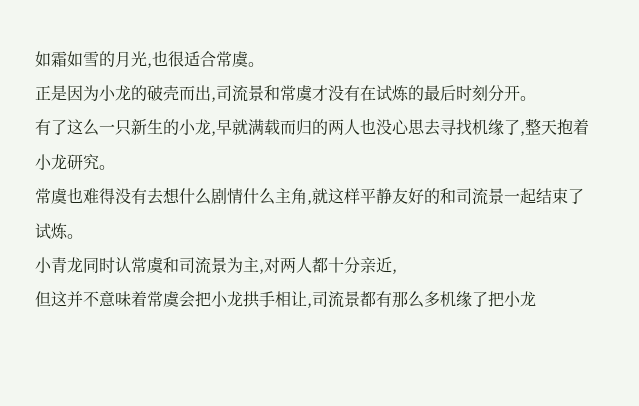如霜如雪的月光,也很适合常虞。
正是因为小龙的破壳而出,司流景和常虞才没有在试炼的最后时刻分开。
有了这么一只新生的小龙,早就满载而归的两人也没心思去寻找机缘了,整天抱着小龙研究。
常虞也难得没有去想什么剧情什么主角,就这样平静友好的和司流景一起结束了试炼。
小青龙同时认常虞和司流景为主,对两人都十分亲近,
但这并不意味着常虞会把小龙拱手相让,司流景都有那么多机缘了把小龙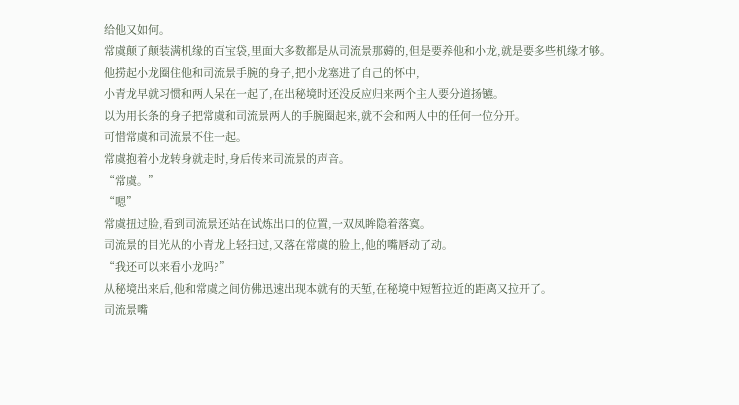给他又如何。
常虞颠了颠装满机缘的百宝袋,里面大多数都是从司流景那薅的,但是要养他和小龙,就是要多些机缘才够。
他捞起小龙圈住他和司流景手腕的身子,把小龙塞进了自己的怀中,
小青龙早就习惯和两人呆在一起了,在出秘境时还没反应归来两个主人要分道扬镳。
以为用长条的身子把常虞和司流景两人的手腕圈起来,就不会和两人中的任何一位分开。
可惜常虞和司流景不住一起。
常虞抱着小龙转身就走时,身后传来司流景的声音。
“常虞。”
“嗯”
常虞扭过脸,看到司流景还站在试炼出口的位置,一双凤眸隐着落寞。
司流景的目光从的小青龙上轻扫过,又落在常虞的脸上,他的嘴唇动了动。
“我还可以来看小龙吗?”
从秘境出来后,他和常虞之间仿佛迅速出现本就有的天堑,在秘境中短暂拉近的距离又拉开了。
司流景嘴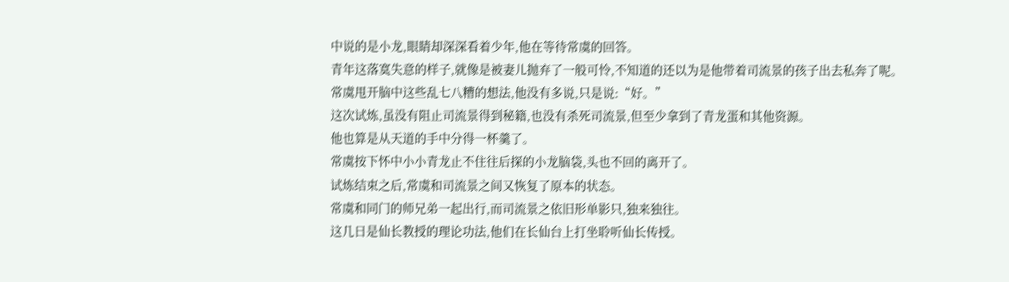中说的是小龙,眼睛却深深看着少年,他在等待常虞的回答。
青年这落寞失意的样子,就像是被妻儿抛弃了一般可怜,不知道的还以为是他带着司流景的孩子出去私奔了呢。
常虞甩开脑中这些乱七八糟的想法,他没有多说,只是说:“好。”
这次试炼,虽没有阻止司流景得到秘籍,也没有杀死司流景,但至少拿到了青龙蛋和其他资源。
他也算是从天道的手中分得一杯羹了。
常虞按下怀中小小青龙止不住往后探的小龙脑袋,头也不回的离开了。
试炼结束之后,常虞和司流景之间又恢复了原本的状态。
常虞和同门的师兄弟一起出行,而司流景之依旧形单影只,独来独往。
这几日是仙长教授的理论功法,他们在长仙台上打坐聆听仙长传授。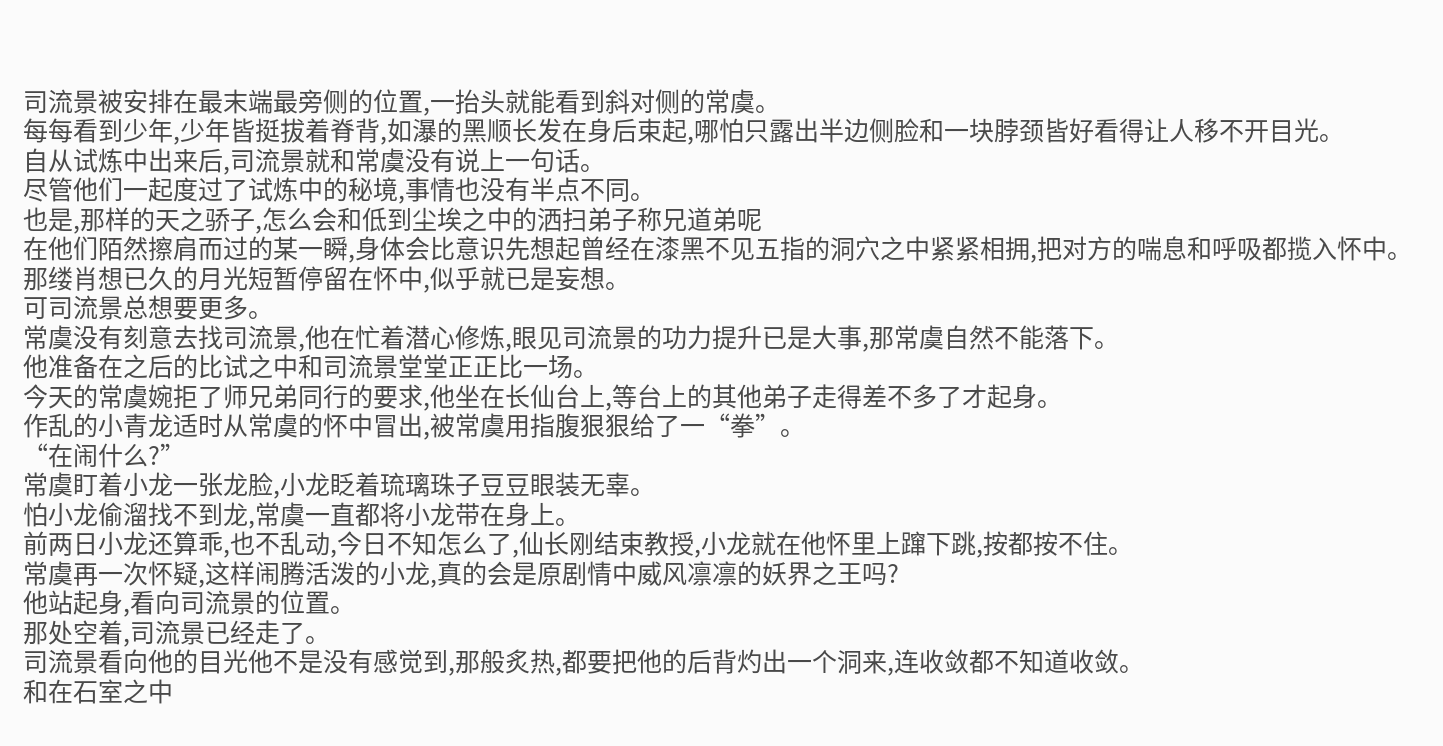司流景被安排在最末端最旁侧的位置,一抬头就能看到斜对侧的常虞。
每每看到少年,少年皆挺拔着脊背,如瀑的黑顺长发在身后束起,哪怕只露出半边侧脸和一块脖颈皆好看得让人移不开目光。
自从试炼中出来后,司流景就和常虞没有说上一句话。
尽管他们一起度过了试炼中的秘境,事情也没有半点不同。
也是,那样的天之骄子,怎么会和低到尘埃之中的洒扫弟子称兄道弟呢
在他们陌然擦肩而过的某一瞬,身体会比意识先想起曾经在漆黑不见五指的洞穴之中紧紧相拥,把对方的喘息和呼吸都揽入怀中。
那缕肖想已久的月光短暂停留在怀中,似乎就已是妄想。
可司流景总想要更多。
常虞没有刻意去找司流景,他在忙着潜心修炼,眼见司流景的功力提升已是大事,那常虞自然不能落下。
他准备在之后的比试之中和司流景堂堂正正比一场。
今天的常虞婉拒了师兄弟同行的要求,他坐在长仙台上,等台上的其他弟子走得差不多了才起身。
作乱的小青龙适时从常虞的怀中冒出,被常虞用指腹狠狠给了一“拳”。
“在闹什么?”
常虞盯着小龙一张龙脸,小龙眨着琉璃珠子豆豆眼装无辜。
怕小龙偷溜找不到龙,常虞一直都将小龙带在身上。
前两日小龙还算乖,也不乱动,今日不知怎么了,仙长刚结束教授,小龙就在他怀里上蹿下跳,按都按不住。
常虞再一次怀疑,这样闹腾活泼的小龙,真的会是原剧情中威风凛凛的妖界之王吗?
他站起身,看向司流景的位置。
那处空着,司流景已经走了。
司流景看向他的目光他不是没有感觉到,那般炙热,都要把他的后背灼出一个洞来,连收敛都不知道收敛。
和在石室之中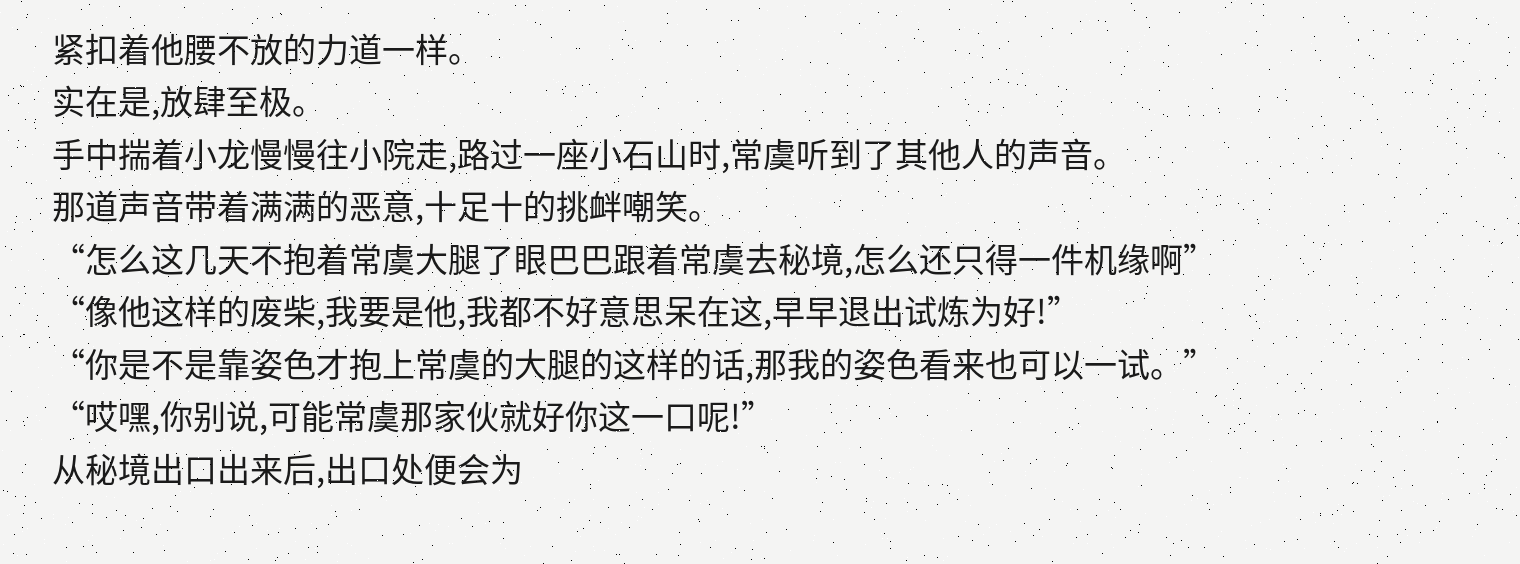紧扣着他腰不放的力道一样。
实在是,放肆至极。
手中揣着小龙慢慢往小院走,路过一座小石山时,常虞听到了其他人的声音。
那道声音带着满满的恶意,十足十的挑衅嘲笑。
“怎么这几天不抱着常虞大腿了眼巴巴跟着常虞去秘境,怎么还只得一件机缘啊”
“像他这样的废柴,我要是他,我都不好意思呆在这,早早退出试炼为好!”
“你是不是靠姿色才抱上常虞的大腿的这样的话,那我的姿色看来也可以一试。”
“哎嘿,你别说,可能常虞那家伙就好你这一口呢!”
从秘境出口出来后,出口处便会为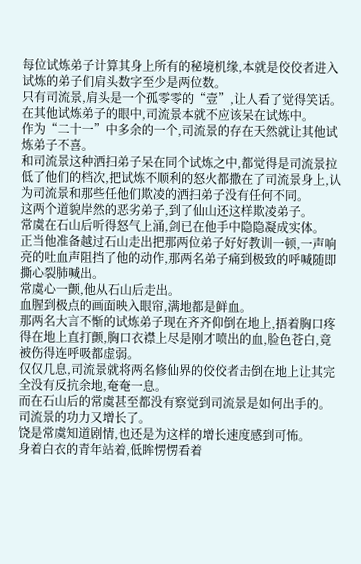每位试炼弟子计算其身上所有的秘境机缘,本就是佼佼者进入试炼的弟子们肩头数字至少是两位数。
只有司流景,肩头是一个孤零零的“壹”,让人看了觉得笑话。
在其他试炼弟子的眼中,司流景本就不应该呆在试炼中。
作为“二十一”中多余的一个,司流景的存在天然就让其他试炼弟子不喜。
和司流景这种洒扫弟子呆在同个试炼之中,都觉得是司流景拉低了他们的档次,把试炼不顺利的怒火都撒在了司流景身上,认为司流景和那些任他们欺凌的洒扫弟子没有任何不同。
这两个道貌岸然的恶劣弟子,到了仙山还这样欺凌弟子。
常虞在石山后听得怒气上涌,剑已在他手中隐隐凝成实体。
正当他准备越过石山走出把那两位弟子好好教训一顿,一声响亮的吐血声阻挡了他的动作,那两名弟子痛到极致的呼喊随即撕心裂肺喊出。
常虞心一颤,他从石山后走出。
血腥到极点的画面映入眼帘,满地都是鲜血。
那两名大言不惭的试炼弟子现在齐齐仰倒在地上,捂着胸口疼得在地上直打颤,胸口衣襟上尽是刚才喷出的血,脸色苍白,竟被伤得连呼吸都虚弱。
仅仅几息,司流景就将两名修仙界的佼佼者击倒在地上让其完全没有反抗余地,奄奄一息。
而在石山后的常虞甚至都没有察觉到司流景是如何出手的。
司流景的功力又增长了。
饶是常虞知道剧情,也还是为这样的增长速度感到可怖。
身着白衣的青年站着,低眸愣愣看着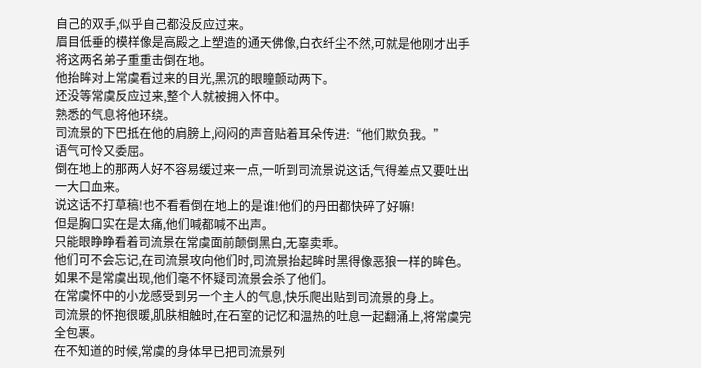自己的双手,似乎自己都没反应过来。
眉目低垂的模样像是高殿之上塑造的通天佛像,白衣纤尘不然,可就是他刚才出手将这两名弟子重重击倒在地。
他抬眸对上常虞看过来的目光,黑沉的眼瞳颤动两下。
还没等常虞反应过来,整个人就被拥入怀中。
熟悉的气息将他环绕。
司流景的下巴抵在他的肩膀上,闷闷的声音贴着耳朵传进:“他们欺负我。”
语气可怜又委屈。
倒在地上的那两人好不容易缓过来一点,一听到司流景说这话,气得差点又要吐出一大口血来。
说这话不打草稿!也不看看倒在地上的是谁!他们的丹田都快碎了好嘛!
但是胸口实在是太痛,他们喊都喊不出声。
只能眼睁睁看着司流景在常虞面前颠倒黑白,无辜卖乖。
他们可不会忘记,在司流景攻向他们时,司流景抬起眸时黑得像恶狼一样的眸色。
如果不是常虞出现,他们毫不怀疑司流景会杀了他们。
在常虞怀中的小龙感受到另一个主人的气息,快乐爬出贴到司流景的身上。
司流景的怀抱很暖,肌肤相触时,在石室的记忆和温热的吐息一起翻涌上,将常虞完全包裹。
在不知道的时候,常虞的身体早已把司流景列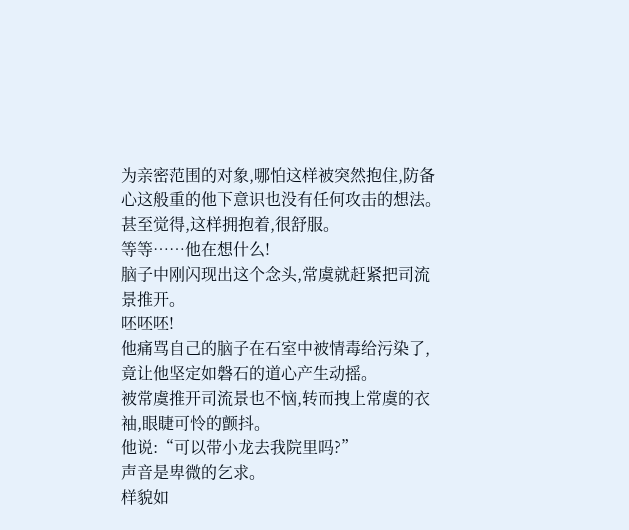为亲密范围的对象,哪怕这样被突然抱住,防备心这般重的他下意识也没有任何攻击的想法。
甚至觉得,这样拥抱着,很舒服。
等等……他在想什么!
脑子中刚闪现出这个念头,常虞就赶紧把司流景推开。
呸呸呸!
他痛骂自己的脑子在石室中被情毒给污染了,竟让他坚定如磐石的道心产生动摇。
被常虞推开司流景也不恼,转而拽上常虞的衣袖,眼睫可怜的颤抖。
他说:“可以带小龙去我院里吗?”
声音是卑微的乞求。
样貌如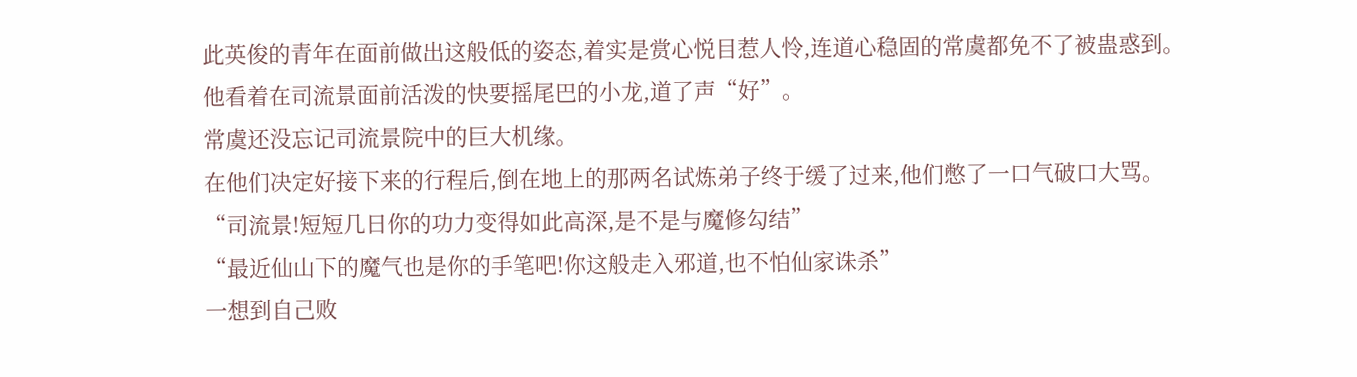此英俊的青年在面前做出这般低的姿态,着实是赏心悦目惹人怜,连道心稳固的常虞都免不了被蛊惑到。
他看着在司流景面前活泼的快要摇尾巴的小龙,道了声“好”。
常虞还没忘记司流景院中的巨大机缘。
在他们决定好接下来的行程后,倒在地上的那两名试炼弟子终于缓了过来,他们憋了一口气破口大骂。
“司流景!短短几日你的功力变得如此高深,是不是与魔修勾结”
“最近仙山下的魔气也是你的手笔吧!你这般走入邪道,也不怕仙家诛杀”
一想到自己败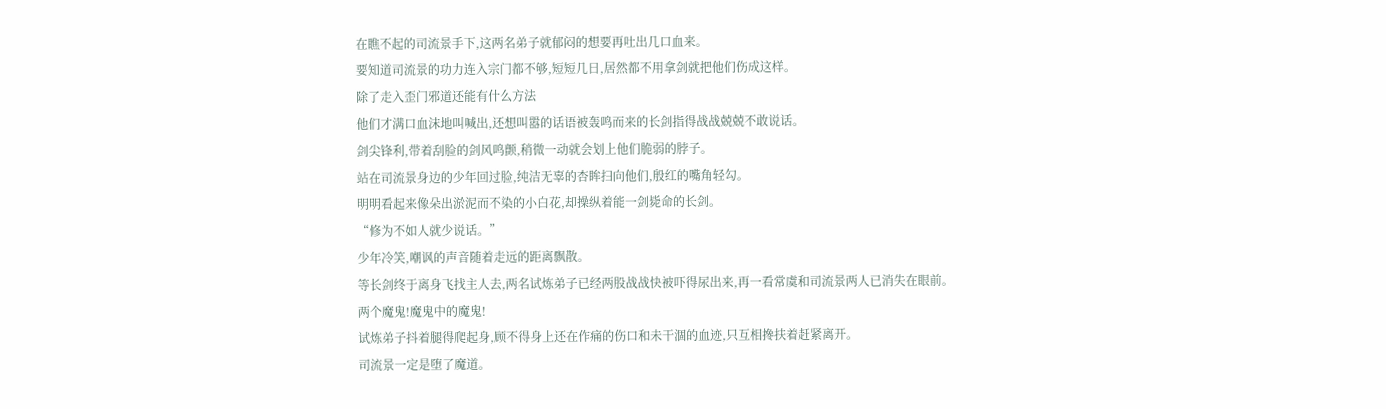在瞧不起的司流景手下,这两名弟子就郁闷的想要再吐出几口血来。
要知道司流景的功力连入宗门都不够,短短几日,居然都不用拿剑就把他们伤成这样。
除了走入歪门邪道还能有什么方法
他们才满口血沫地叫喊出,还想叫嚣的话语被轰鸣而来的长剑指得战战兢兢不敢说话。
剑尖锋利,带着刮脸的剑风鸣颤,稍微一动就会划上他们脆弱的脖子。
站在司流景身边的少年回过脸,纯洁无辜的杏眸扫向他们,殷红的嘴角轻勾。
明明看起来像朵出淤泥而不染的小白花,却操纵着能一剑毙命的长剑。
“修为不如人就少说话。”
少年冷笑,嘲讽的声音随着走远的距离飘散。
等长剑终于离身飞找主人去,两名试炼弟子已经两股战战快被吓得尿出来,再一看常虞和司流景两人已消失在眼前。
两个魔鬼!魔鬼中的魔鬼!
试炼弟子抖着腿得爬起身,顾不得身上还在作痛的伤口和未干涸的血迹,只互相搀扶着赶紧离开。
司流景一定是堕了魔道。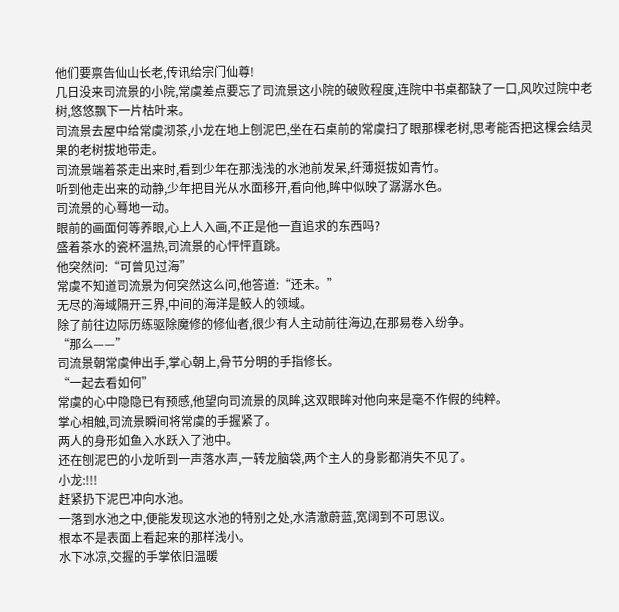他们要禀告仙山长老,传讯给宗门仙尊!
几日没来司流景的小院,常虞差点要忘了司流景这小院的破败程度,连院中书桌都缺了一口,风吹过院中老树,悠悠飘下一片枯叶来。
司流景去屋中给常虞沏茶,小龙在地上刨泥巴,坐在石桌前的常虞扫了眼那棵老树,思考能否把这棵会结灵果的老树拔地带走。
司流景端着茶走出来时,看到少年在那浅浅的水池前发呆,纤薄挺拔如青竹。
听到他走出来的动静,少年把目光从水面移开,看向他,眸中似映了潺潺水色。
司流景的心蓦地一动。
眼前的画面何等养眼,心上人入画,不正是他一直追求的东西吗?
盛着茶水的瓷杯温热,司流景的心怦怦直跳。
他突然问:“可曾见过海”
常虞不知道司流景为何突然这么问,他答道:“还未。”
无尽的海域隔开三界,中间的海洋是鲛人的领域。
除了前往边际历练驱除魔修的修仙者,很少有人主动前往海边,在那易卷入纷争。
“那么——”
司流景朝常虞伸出手,掌心朝上,骨节分明的手指修长。
“一起去看如何”
常虞的心中隐隐已有预感,他望向司流景的凤眸,这双眼眸对他向来是毫不作假的纯粹。
掌心相触,司流景瞬间将常虞的手握紧了。
两人的身形如鱼入水跃入了池中。
还在刨泥巴的小龙听到一声落水声,一转龙脑袋,两个主人的身影都消失不见了。
小龙:!!!
赶紧扔下泥巴冲向水池。
一落到水池之中,便能发现这水池的特别之处,水清澈蔚蓝,宽阔到不可思议。
根本不是表面上看起来的那样浅小。
水下冰凉,交握的手掌依旧温暖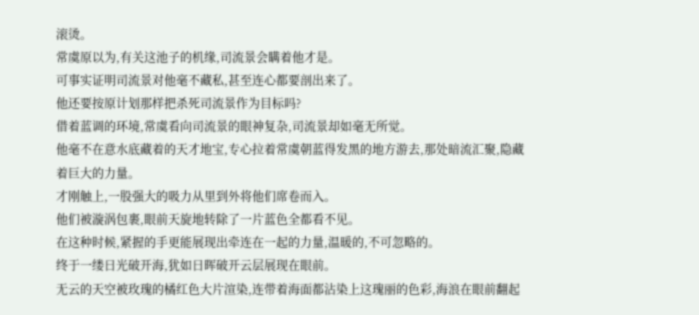滚烫。
常虞原以为,有关这池子的机缘,司流景会瞒着他才是。
可事实证明司流景对他毫不藏私,甚至连心都要剖出来了。
他还要按原计划那样把杀死司流景作为目标吗?
借着蓝调的环境,常虞看向司流景的眼神复杂,司流景却如毫无所觉。
他毫不在意水底藏着的天才地宝,专心拉着常虞朝蓝得发黑的地方游去,那处暗流汇聚,隐藏着巨大的力量。
才刚触上,一股强大的吸力从里到外将他们席卷而入。
他们被漩涡包裹,眼前天旋地转除了一片蓝色全都看不见。
在这种时候,紧握的手更能展现出牵连在一起的力量,温暖的,不可忽略的。
终于一缕日光破开海,犹如日晖破开云层展现在眼前。
无云的天空被玫瑰的橘红色大片渲染,连带着海面都沾染上这瑰丽的色彩,海浪在眼前翻起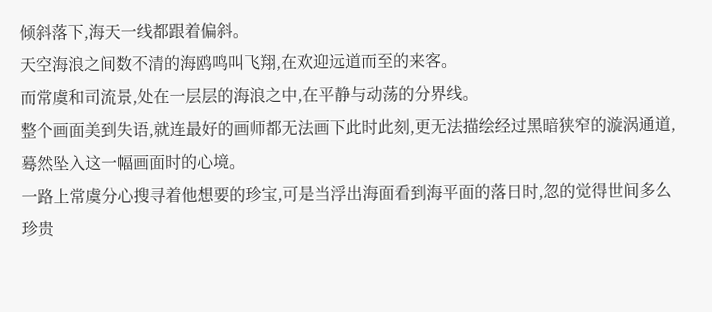倾斜落下,海天一线都跟着偏斜。
天空海浪之间数不清的海鸥鸣叫飞翔,在欢迎远道而至的来客。
而常虞和司流景,处在一层层的海浪之中,在平静与动荡的分界线。
整个画面美到失语,就连最好的画师都无法画下此时此刻,更无法描绘经过黑暗狭窄的漩涡通道,蓦然坠入这一幅画面时的心境。
一路上常虞分心搜寻着他想要的珍宝,可是当浮出海面看到海平面的落日时,忽的觉得世间多么珍贵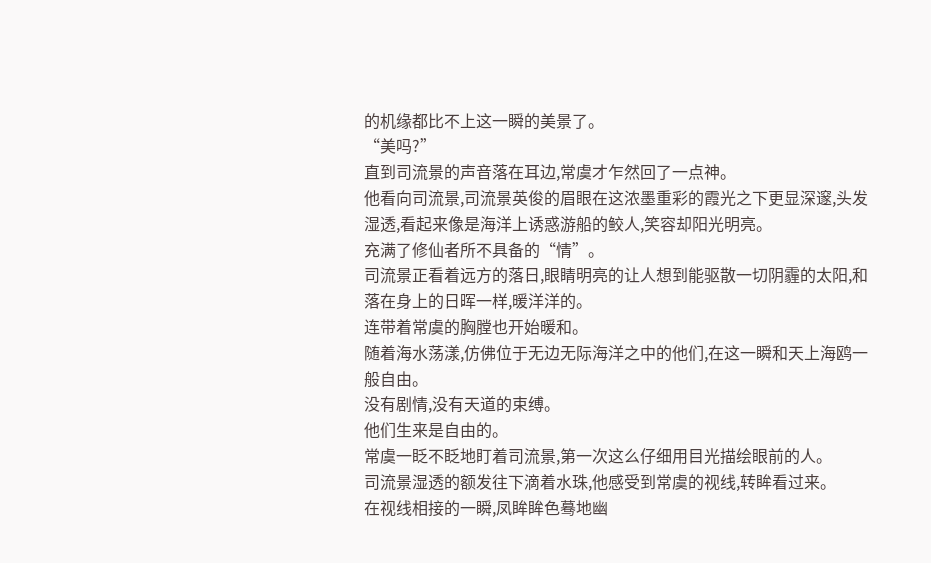的机缘都比不上这一瞬的美景了。
“美吗?”
直到司流景的声音落在耳边,常虞才乍然回了一点神。
他看向司流景,司流景英俊的眉眼在这浓墨重彩的霞光之下更显深邃,头发湿透,看起来像是海洋上诱惑游船的鲛人,笑容却阳光明亮。
充满了修仙者所不具备的“情”。
司流景正看着远方的落日,眼睛明亮的让人想到能驱散一切阴霾的太阳,和落在身上的日晖一样,暖洋洋的。
连带着常虞的胸膛也开始暖和。
随着海水荡漾,仿佛位于无边无际海洋之中的他们,在这一瞬和天上海鸥一般自由。
没有剧情,没有天道的束缚。
他们生来是自由的。
常虞一眨不眨地盯着司流景,第一次这么仔细用目光描绘眼前的人。
司流景湿透的额发往下滴着水珠,他感受到常虞的视线,转眸看过来。
在视线相接的一瞬,凤眸眸色蓦地幽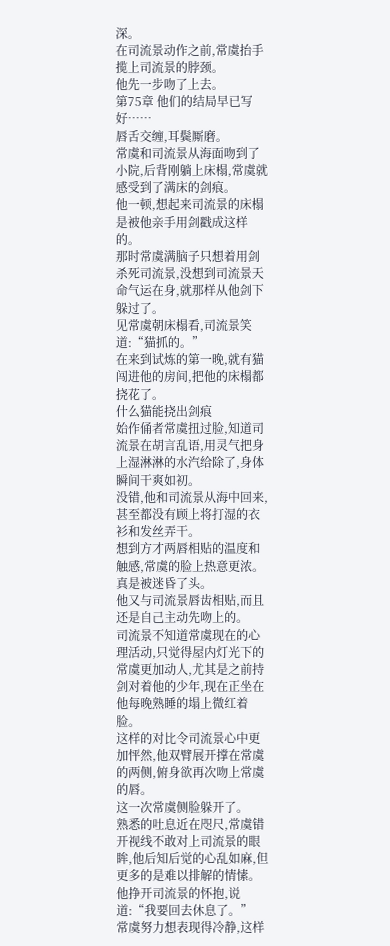深。
在司流景动作之前,常虞抬手揽上司流景的脖颈。
他先一步吻了上去。
第75章 他们的结局早已写好……
唇舌交缠,耳鬓厮磨。
常虞和司流景从海面吻到了小院,后背刚躺上床榻,常虞就感受到了满床的剑痕。
他一顿,想起来司流景的床榻是被他亲手用剑戳成这样的。
那时常虞满脑子只想着用剑杀死司流景,没想到司流景天命气运在身,就那样从他剑下躲过了。
见常虞朝床榻看,司流景笑道:“猫抓的。”
在来到试炼的第一晚,就有猫闯进他的房间,把他的床榻都挠花了。
什么猫能挠出剑痕
始作俑者常虞扭过脸,知道司流景在胡言乱语,用灵气把身上湿淋淋的水汽给除了,身体瞬间干爽如初。
没错,他和司流景从海中回来,甚至都没有顾上将打湿的衣衫和发丝弄干。
想到方才两唇相贴的温度和触感,常虞的脸上热意更浓。
真是被迷昏了头。
他又与司流景唇齿相贴,而且还是自己主动先吻上的。
司流景不知道常虞现在的心理活动,只觉得屋内灯光下的常虞更加动人,尤其是之前持剑对着他的少年,现在正坐在他每晚熟睡的塌上微红着脸。
这样的对比令司流景心中更加怦然,他双臂展开撑在常虞的两侧,俯身欲再次吻上常虞的唇。
这一次常虞侧脸躲开了。
熟悉的吐息近在咫尺,常虞错开视线不敢对上司流景的眼眸,他后知后觉的心乱如麻,但更多的是难以排解的情愫。
他挣开司流景的怀抱,说道:“我要回去休息了。”
常虞努力想表现得冷静,这样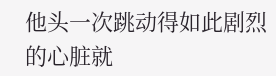他头一次跳动得如此剧烈的心脏就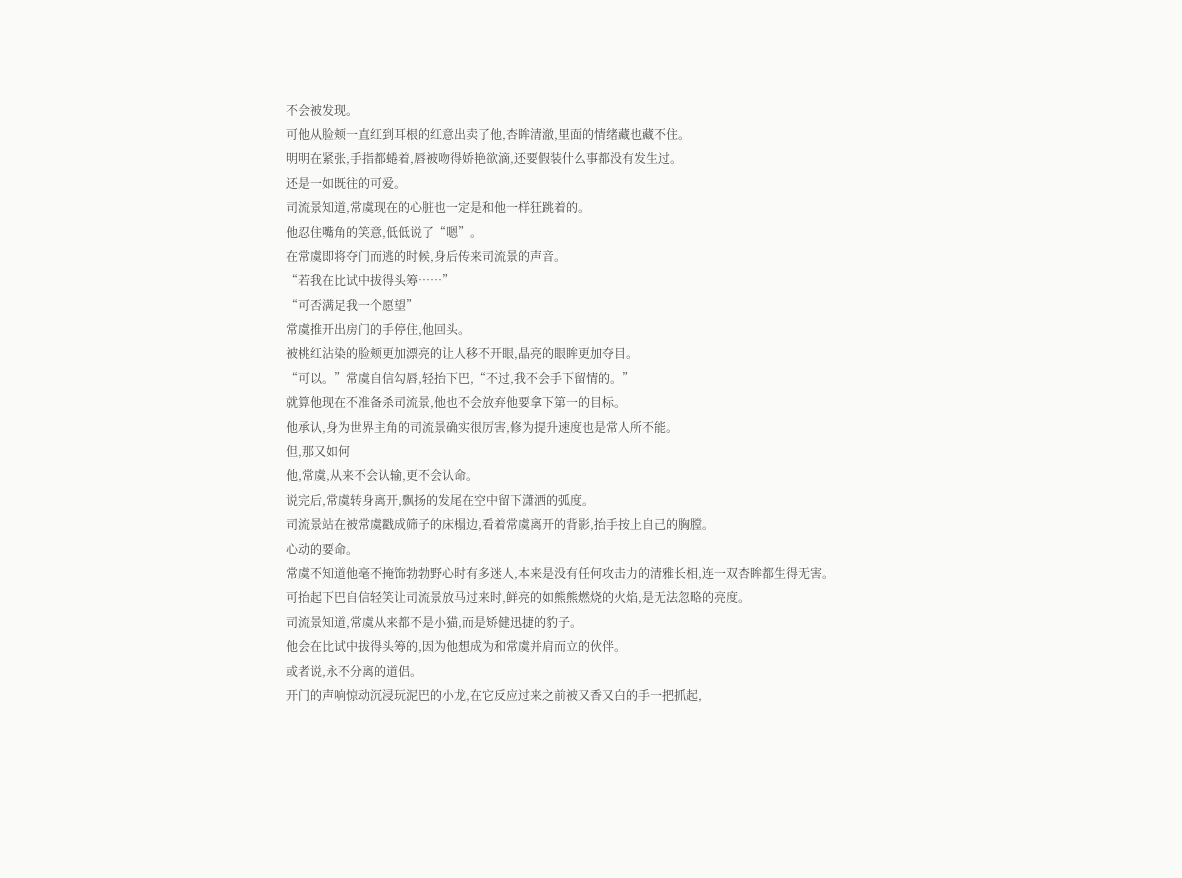不会被发现。
可他从脸颊一直红到耳根的红意出卖了他,杏眸清澈,里面的情绪藏也藏不住。
明明在紧张,手指都蜷着,唇被吻得娇艳欲滴,还要假装什么事都没有发生过。
还是一如既往的可爱。
司流景知道,常虞现在的心脏也一定是和他一样狂跳着的。
他忍住嘴角的笑意,低低说了“嗯”。
在常虞即将夺门而逃的时候,身后传来司流景的声音。
“若我在比试中拔得头筹……”
“可否满足我一个愿望”
常虞推开出房门的手停住,他回头。
被桃红沾染的脸颊更加漂亮的让人移不开眼,晶亮的眼眸更加夺目。
“可以。”常虞自信勾唇,轻抬下巴,“不过,我不会手下留情的。”
就算他现在不准备杀司流景,他也不会放弃他要拿下第一的目标。
他承认,身为世界主角的司流景确实很厉害,修为提升速度也是常人所不能。
但,那又如何
他,常虞,从来不会认输,更不会认命。
说完后,常虞转身离开,飘扬的发尾在空中留下潇洒的弧度。
司流景站在被常虞戳成筛子的床榻边,看着常虞离开的背影,抬手按上自己的胸膛。
心动的要命。
常虞不知道他毫不掩饰勃勃野心时有多迷人,本来是没有任何攻击力的清雅长相,连一双杏眸都生得无害。
可抬起下巴自信轻笑让司流景放马过来时,鲜亮的如熊熊燃烧的火焰,是无法忽略的亮度。
司流景知道,常虞从来都不是小猫,而是矫健迅捷的豹子。
他会在比试中拔得头筹的,因为他想成为和常虞并肩而立的伙伴。
或者说,永不分离的道侣。
开门的声响惊动沉浸玩泥巴的小龙,在它反应过来之前被又香又白的手一把抓起,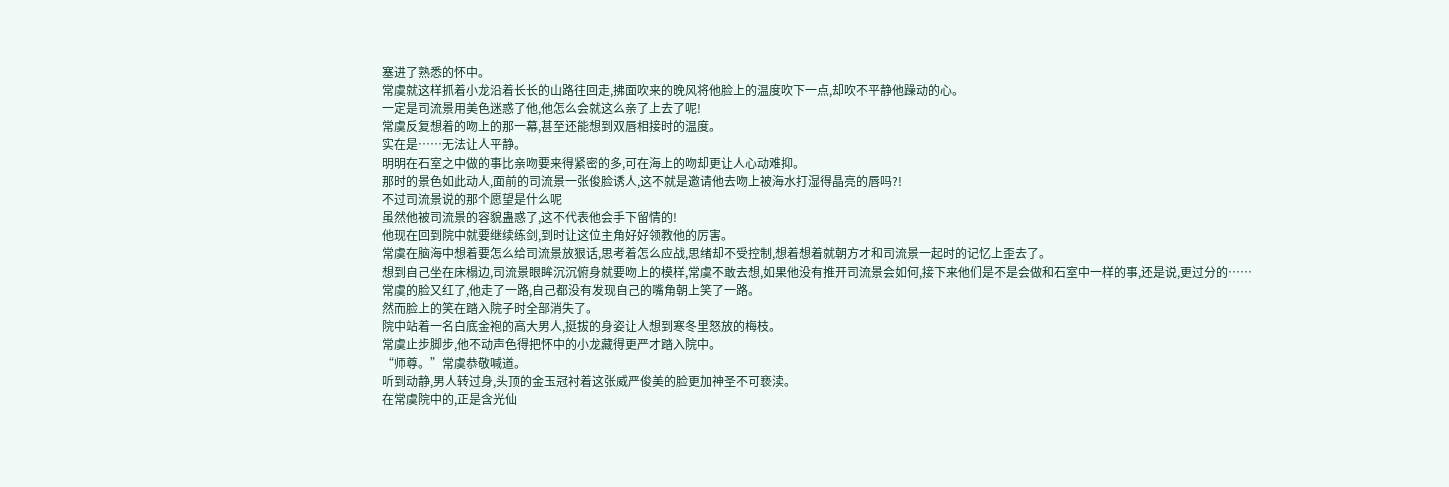塞进了熟悉的怀中。
常虞就这样抓着小龙沿着长长的山路往回走,拂面吹来的晚风将他脸上的温度吹下一点,却吹不平静他躁动的心。
一定是司流景用美色迷惑了他,他怎么会就这么亲了上去了呢!
常虞反复想着的吻上的那一幕,甚至还能想到双唇相接时的温度。
实在是……无法让人平静。
明明在石室之中做的事比亲吻要来得紧密的多,可在海上的吻却更让人心动难抑。
那时的景色如此动人,面前的司流景一张俊脸诱人,这不就是邀请他去吻上被海水打湿得晶亮的唇吗?!
不过司流景说的那个愿望是什么呢
虽然他被司流景的容貌蛊惑了,这不代表他会手下留情的!
他现在回到院中就要继续练剑,到时让这位主角好好领教他的厉害。
常虞在脑海中想着要怎么给司流景放狠话,思考着怎么应战,思绪却不受控制,想着想着就朝方才和司流景一起时的记忆上歪去了。
想到自己坐在床榻边,司流景眼眸沉沉俯身就要吻上的模样,常虞不敢去想,如果他没有推开司流景会如何,接下来他们是不是会做和石室中一样的事,还是说,更过分的……
常虞的脸又红了,他走了一路,自己都没有发现自己的嘴角朝上笑了一路。
然而脸上的笑在踏入院子时全部消失了。
院中站着一名白底金袍的高大男人,挺拔的身姿让人想到寒冬里怒放的梅枝。
常虞止步脚步,他不动声色得把怀中的小龙藏得更严才踏入院中。
“师尊。”常虞恭敬喊道。
听到动静,男人转过身,头顶的金玉冠衬着这张威严俊美的脸更加神圣不可亵渎。
在常虞院中的,正是含光仙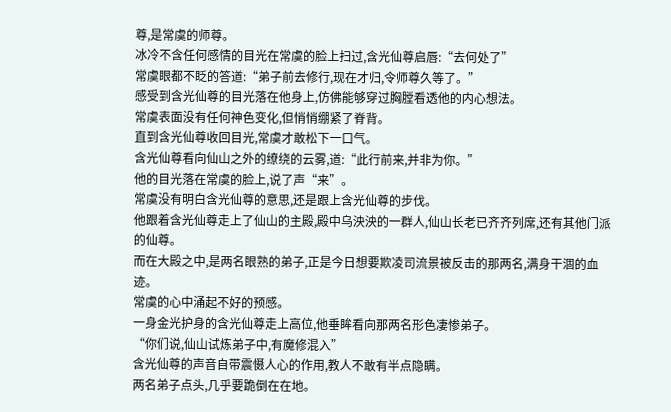尊,是常虞的师尊。
冰冷不含任何感情的目光在常虞的脸上扫过,含光仙尊启唇:“去何处了”
常虞眼都不眨的答道:“弟子前去修行,现在才归,令师尊久等了。”
感受到含光仙尊的目光落在他身上,仿佛能够穿过胸膛看透他的内心想法。
常虞表面没有任何神色变化,但悄悄绷紧了脊背。
直到含光仙尊收回目光,常虞才敢松下一口气。
含光仙尊看向仙山之外的缭绕的云雾,道:“此行前来,并非为你。”
他的目光落在常虞的脸上,说了声“来”。
常虞没有明白含光仙尊的意思,还是跟上含光仙尊的步伐。
他跟着含光仙尊走上了仙山的主殿,殿中乌泱泱的一群人,仙山长老已齐齐列席,还有其他门派的仙尊。
而在大殿之中,是两名眼熟的弟子,正是今日想要欺凌司流景被反击的那两名,满身干涸的血迹。
常虞的心中涌起不好的预感。
一身金光护身的含光仙尊走上高位,他垂眸看向那两名形色凄惨弟子。
“你们说,仙山试炼弟子中,有魔修混入”
含光仙尊的声音自带震慑人心的作用,教人不敢有半点隐瞒。
两名弟子点头,几乎要跪倒在在地。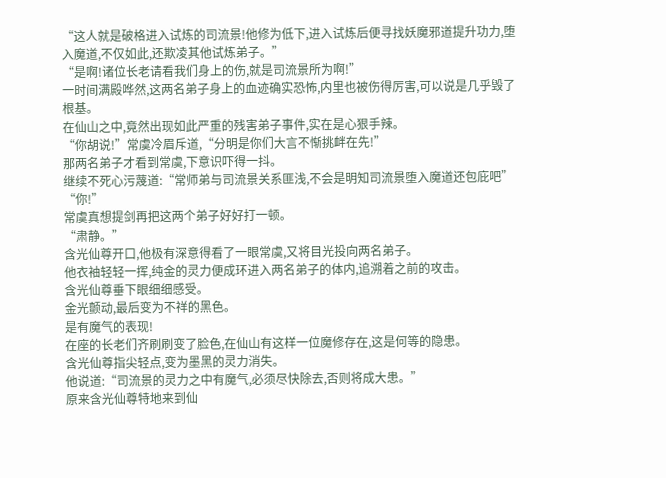“这人就是破格进入试炼的司流景!他修为低下,进入试炼后便寻找妖魔邪道提升功力,堕入魔道,不仅如此,还欺凌其他试炼弟子。”
“是啊!诸位长老请看我们身上的伤,就是司流景所为啊!”
一时间满殿哗然,这两名弟子身上的血迹确实恐怖,内里也被伤得厉害,可以说是几乎毁了根基。
在仙山之中,竟然出现如此严重的残害弟子事件,实在是心狠手辣。
“你胡说!”常虞冷眉斥道,“分明是你们大言不惭挑衅在先!”
那两名弟子才看到常虞,下意识吓得一抖。
继续不死心污蔑道:“常师弟与司流景关系匪浅,不会是明知司流景堕入魔道还包庇吧”
“你!”
常虞真想提剑再把这两个弟子好好打一顿。
“肃静。”
含光仙尊开口,他极有深意得看了一眼常虞,又将目光投向两名弟子。
他衣袖轻轻一挥,纯金的灵力便成环进入两名弟子的体内,追溯着之前的攻击。
含光仙尊垂下眼细细感受。
金光颤动,最后变为不祥的黑色。
是有魔气的表现!
在座的长老们齐刷刷变了脸色,在仙山有这样一位魔修存在,这是何等的隐患。
含光仙尊指尖轻点,变为墨黑的灵力消失。
他说道:“司流景的灵力之中有魔气,必须尽快除去,否则将成大患。”
原来含光仙尊特地来到仙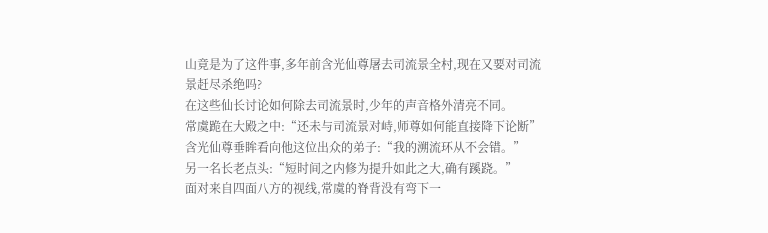山竟是为了这件事,多年前含光仙尊屠去司流景全村,现在又要对司流景赶尽杀绝吗?
在这些仙长讨论如何除去司流景时,少年的声音格外清亮不同。
常虞跪在大殿之中:“还未与司流景对峙,师尊如何能直接降下论断”
含光仙尊垂眸看向他这位出众的弟子:“我的溯流环从不会错。”
另一名长老点头:“短时间之内修为提升如此之大,确有蹊跷。”
面对来自四面八方的视线,常虞的脊背没有弯下一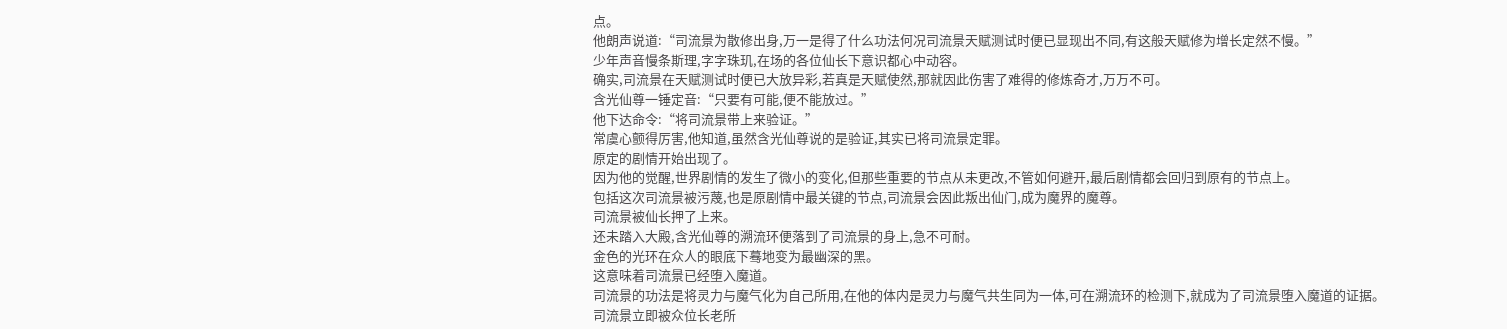点。
他朗声说道:“司流景为散修出身,万一是得了什么功法何况司流景天赋测试时便已显现出不同,有这般天赋修为增长定然不慢。”
少年声音慢条斯理,字字珠玑,在场的各位仙长下意识都心中动容。
确实,司流景在天赋测试时便已大放异彩,若真是天赋使然,那就因此伤害了难得的修炼奇才,万万不可。
含光仙尊一锤定音:“只要有可能,便不能放过。”
他下达命令:“将司流景带上来验证。”
常虞心颤得厉害,他知道,虽然含光仙尊说的是验证,其实已将司流景定罪。
原定的剧情开始出现了。
因为他的觉醒,世界剧情的发生了微小的变化,但那些重要的节点从未更改,不管如何避开,最后剧情都会回归到原有的节点上。
包括这次司流景被污蔑,也是原剧情中最关键的节点,司流景会因此叛出仙门,成为魔界的魔尊。
司流景被仙长押了上来。
还未踏入大殿,含光仙尊的溯流环便落到了司流景的身上,急不可耐。
金色的光环在众人的眼底下蓦地变为最幽深的黑。
这意味着司流景已经堕入魔道。
司流景的功法是将灵力与魔气化为自己所用,在他的体内是灵力与魔气共生同为一体,可在溯流环的检测下,就成为了司流景堕入魔道的证据。
司流景立即被众位长老所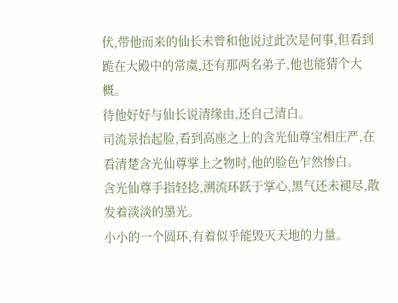伏,带他而来的仙长未曾和他说过此次是何事,但看到跪在大殿中的常虞,还有那两名弟子,他也能猜个大概。
待他好好与仙长说清缘由,还自己清白。
司流景抬起脸,看到高座之上的含光仙尊宝相庄严,在看清楚含光仙尊掌上之物时,他的脸色乍然惨白。
含光仙尊手指轻捻,溯流环跃于掌心,黑气还未褪尽,散发着淡淡的墨光。
小小的一个圆环,有着似乎能毁灭天地的力量。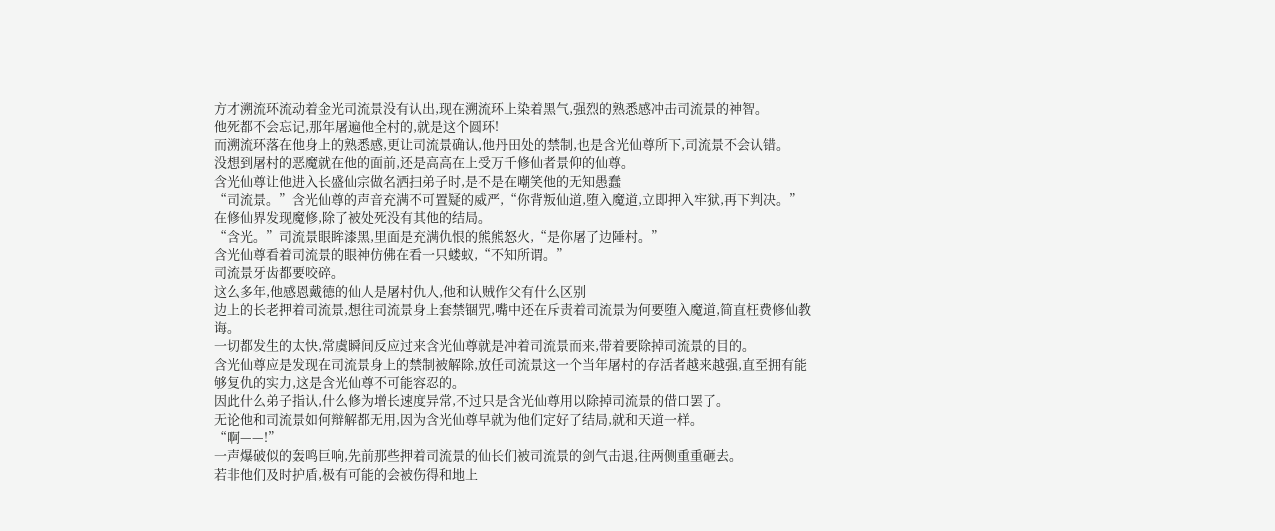方才溯流环流动着金光司流景没有认出,现在溯流环上染着黑气,强烈的熟悉感冲击司流景的神智。
他死都不会忘记,那年屠遍他全村的,就是这个圆环!
而溯流环落在他身上的熟悉感,更让司流景确认,他丹田处的禁制,也是含光仙尊所下,司流景不会认错。
没想到屠村的恶魔就在他的面前,还是高高在上受万千修仙者景仰的仙尊。
含光仙尊让他进入长盛仙宗做名洒扫弟子时,是不是在嘲笑他的无知愚蠢
“司流景。”含光仙尊的声音充满不可置疑的威严,“你背叛仙道,堕入魔道,立即押入牢狱,再下判决。”
在修仙界发现魔修,除了被处死没有其他的结局。
“含光。”司流景眼眸漆黑,里面是充满仇恨的熊熊怒火,“是你屠了边陲村。”
含光仙尊看着司流景的眼神仿佛在看一只蝼蚁,“不知所谓。”
司流景牙齿都要咬碎。
这么多年,他感恩戴德的仙人是屠村仇人,他和认贼作父有什么区别
边上的长老押着司流景,想往司流景身上套禁锢咒,嘴中还在斥责着司流景为何要堕入魔道,简直枉费修仙教诲。
一切都发生的太快,常虞瞬间反应过来含光仙尊就是冲着司流景而来,带着要除掉司流景的目的。
含光仙尊应是发现在司流景身上的禁制被解除,放任司流景这一个当年屠村的存活者越来越强,直至拥有能够复仇的实力,这是含光仙尊不可能容忍的。
因此什么弟子指认,什么修为增长速度异常,不过只是含光仙尊用以除掉司流景的借口罢了。
无论他和司流景如何辩解都无用,因为含光仙尊早就为他们定好了结局,就和天道一样。
“啊——!”
一声爆破似的轰鸣巨响,先前那些押着司流景的仙长们被司流景的剑气击退,往两侧重重砸去。
若非他们及时护盾,极有可能的会被伤得和地上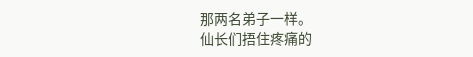那两名弟子一样。
仙长们捂住疼痛的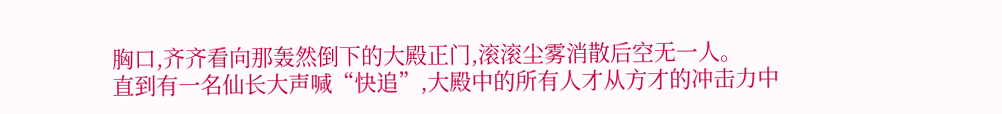胸口,齐齐看向那轰然倒下的大殿正门,滚滚尘雾消散后空无一人。
直到有一名仙长大声喊“快追”,大殿中的所有人才从方才的冲击力中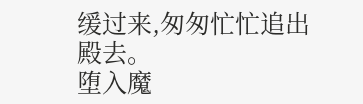缓过来,匆匆忙忙追出殿去。
堕入魔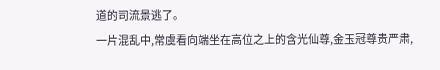道的司流景逃了。
一片混乱中,常虞看向端坐在高位之上的含光仙尊,金玉冠尊贵严肃,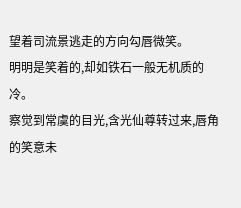望着司流景逃走的方向勾唇微笑。
明明是笑着的,却如铁石一般无机质的冷。
察觉到常虞的目光,含光仙尊转过来,唇角的笑意未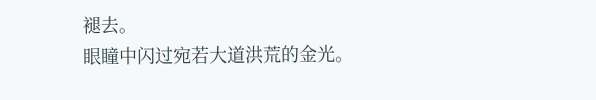褪去。
眼瞳中闪过宛若大道洪荒的金光。